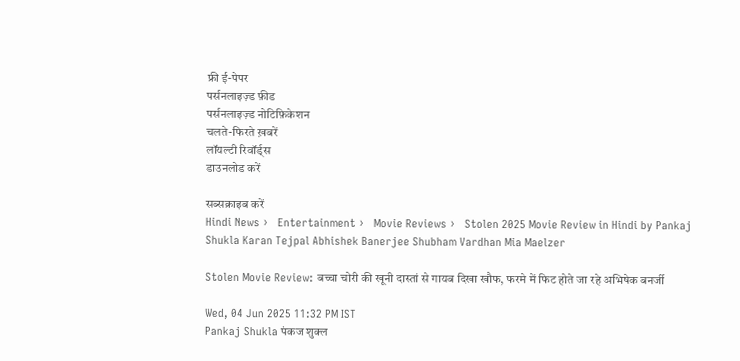फ्री ई-पेपर
पर्सनलाइज़्ड फ़ीड
पर्सनलाइज़्ड नोटिफ़िकेशन
चलते-फिरते ख़बरें
लॉयल्टी रिवॉर्ड्स
डाउनलोड करें

सब्सक्राइब करें
Hindi News ›   Entertainment ›   Movie Reviews ›   Stolen 2025 Movie Review in Hindi by Pankaj Shukla Karan Tejpal Abhishek Banerjee Shubham Vardhan Mia Maelzer

Stolen Movie Review: बच्चा चोरी की खूनी दास्तां से गायब दिखा खौफ, फरमे में फिट होते जा रहे अभिषेक बनर्जी

Wed, 04 Jun 2025 11:32 PM IST
Pankaj Shukla पंकज शुक्ल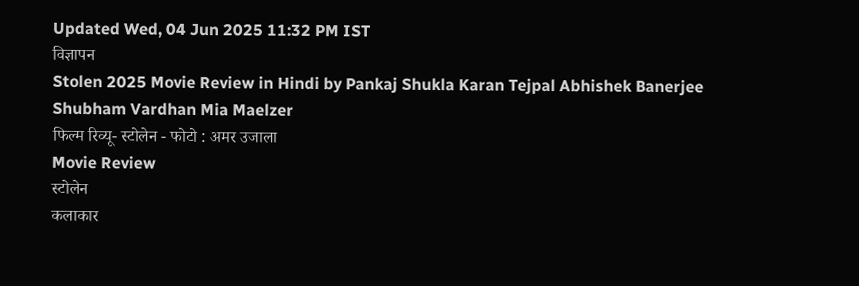Updated Wed, 04 Jun 2025 11:32 PM IST
विज्ञापन
Stolen 2025 Movie Review in Hindi by Pankaj Shukla Karan Tejpal Abhishek Banerjee Shubham Vardhan Mia Maelzer
फिल्म रिव्यू- स्टोलेन - फोटो : अमर उजाला
Movie Review
स्टोलेन
कलाकार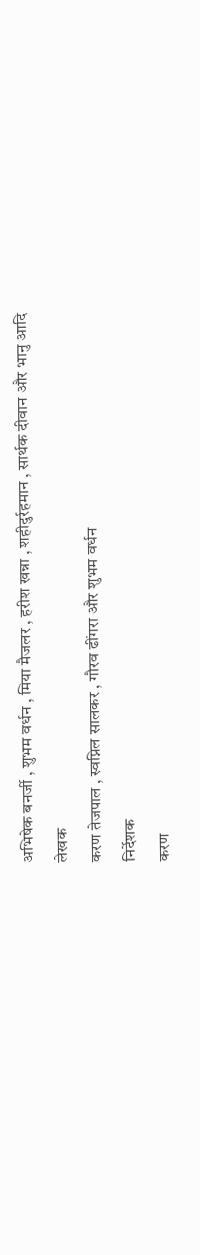अभिषेक बनर्जी , शुभम वर्धन , मिया मैजलर , हरीश खन्ना , शहीदुर्रहमान , सार्थक दीवान और भानु आदि
लेखक
करण तेजपाल , स्वप्निल सालकर , गौरव ढींगरा और शुभम वर्धन
निर्देशक
करण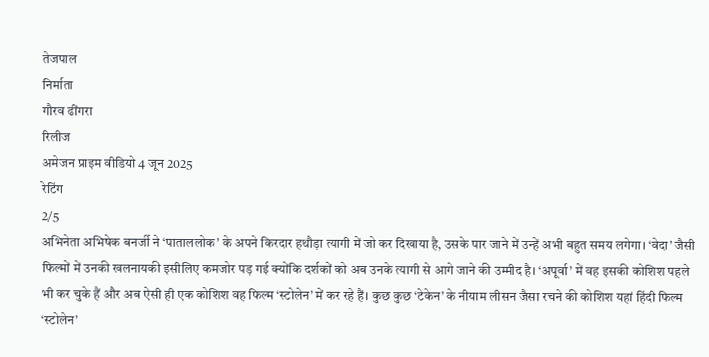तेजपाल
निर्माता
गौरव ढींगरा
रिलीज
अमेजन प्राइम वीडियो 4 जून 2025
रेटिंग
2/5
अभिनेता अभिषेक बनर्जी ने ‘पाताललोक’ के अपने किरदार हथौड़ा त्यागी में जो कर दिखाया है, उसके पार जाने में उन्हें अभी बहुत समय लगेगा। ‘वेदा’ जैसी फिल्मों में उनकी खलनायकी इसीलिए कमजोर पड़ गई क्योंकि दर्शकों को अब उनके त्यागी से आगे जाने की उम्मीद है। ‘अपूर्वा’ में वह इसकी कोशिश पहले भी कर चुके हैं और अब ऐसी ही एक कोशिश वह फिल्म ‘स्टोलेन’ में कर रहे हैं। कुछ कुछ ‘टेकेन’ के नीयाम लीसन जैसा रचने की कोशिश यहां हिंदी फिल्म ‘स्टोलेन’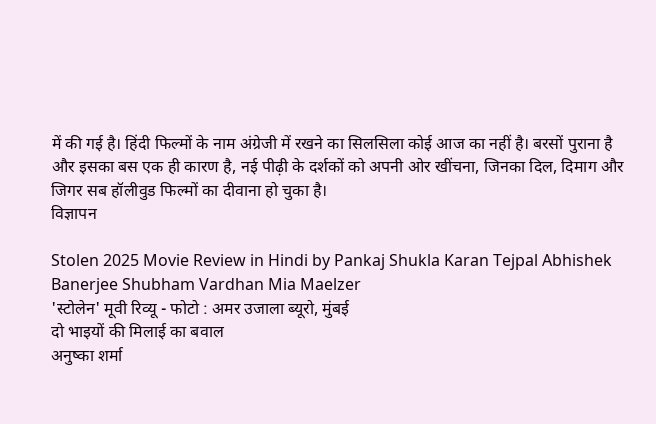में की गई है। हिंदी फिल्मों के नाम अंग्रेजी में रखने का सिलसिला कोई आज का नहीं है। बरसों पुराना है और इसका बस एक ही कारण है, नई पीढ़ी के दर्शकों को अपनी ओर खींचना, जिनका दिल, दिमाग और जिगर सब हॉलीवुड फिल्मों का दीवाना हो चुका है।
विज्ञापन

Stolen 2025 Movie Review in Hindi by Pankaj Shukla Karan Tejpal Abhishek Banerjee Shubham Vardhan Mia Maelzer
'स्टोलेन' मूवी रिव्यू - फोटो : अमर उजाला ब्यूरो, मुंबई
दो भाइयों की मिलाई का बवाल
अनुष्का शर्मा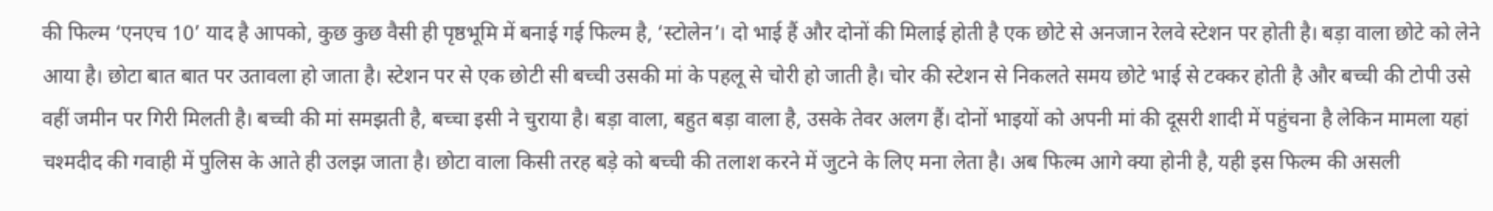की फिल्म ‘एनएच 10’ याद है आपको, कुछ कुछ वैसी ही पृष्ठभूमि में बनाई गई फिल्म है, ‘स्टोलेन’। दो भाई हैं और दोनों की मिलाई होती है एक छोटे से अनजान रेलवे स्टेशन पर होती है। बड़ा वाला छोटे को लेने आया है। छोटा बात बात पर उतावला हो जाता है। स्टेशन पर से एक छोटी सी बच्ची उसकी मां के पहलू से चोरी हो जाती है। चोर की स्टेशन से निकलते समय छोटे भाई से टक्कर होती है और बच्ची की टोपी उसे वहीं जमीन पर गिरी मिलती है। बच्ची की मां समझती है, बच्चा इसी ने चुराया है। बड़ा वाला, बहुत बड़ा वाला है, उसके तेवर अलग हैं। दोनों भाइयों को अपनी मां की दूसरी शादी में पहुंचना है लेकिन मामला यहां चश्मदीद की गवाही में पुलिस के आते ही उलझ जाता है। छोटा वाला किसी तरह बड़े को बच्ची की तलाश करने में जुटने के लिए मना लेता है। अब फिल्म आगे क्या होनी है, यही इस फिल्म की असली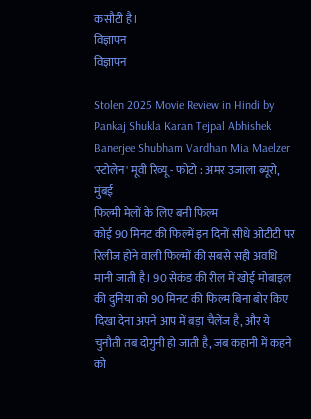कसौटी है।
विज्ञापन
विज्ञापन

Stolen 2025 Movie Review in Hindi by Pankaj Shukla Karan Tejpal Abhishek Banerjee Shubham Vardhan Mia Maelzer
'स्टोलेन' मूवी रिव्यू - फोटो : अमर उजाला ब्यूरो, मुंबई
फिल्मी मेलों के लिए बनी फिल्म
कोई 90 मिनट की फिल्में इन दिनों सीधे ओटीटी पर रिलीज होने वाली फिल्मों की सबसे सही अवधि मानी जाती है। 90 सेकंड की रील में खोई मोबाइल की दुनिया को 90 मिनट की फिल्म बिना बोर किए दिखा देना अपने आप में बड़ा चैलेंज है, और ये चुनौती तब दोगुनी हो जाती है, जब कहानी में कहने को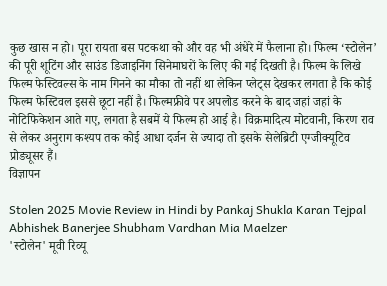कुछ खास न हो। पूरा रायता बस पटकथा को और वह भी अंधेरे में फैलाना हो। फिल्म ‘स्टोलेन’ की पूरी शूटिंग और साउंड डिजाइनिंग सिनेमाघरों के लिए की गई दिखती है। फिल्म के लिखे फिल्म फेस्टिवल्स के नाम गिनने का मौका तो नहीं था लेकिन प्लेट्स देखकर लगता है कि कोई फिल्म फेस्टिवल इससे छूटा नहीं है। फिल्मफ्रीवे पर अपलोड करने के बाद जहां जहां के नोटिफिकेशन आते गए, लगता है सबमें ये फिल्म हो आई है। विक्रमादित्य मोटवानी, किरण राव से लेकर अनुराग कश्यप तक कोई आधा दर्जन से ज्यादा तो इसके सेलेब्रिटी एग्जीक्यूटिव प्रोड्यूसर हैं।
विज्ञापन

Stolen 2025 Movie Review in Hindi by Pankaj Shukla Karan Tejpal Abhishek Banerjee Shubham Vardhan Mia Maelzer
'स्टोलेन' मूवी रिव्यू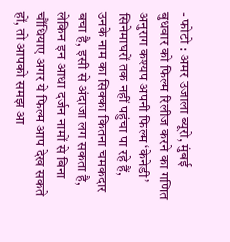- फोटो : अमर उजाला ब्यूरो, मुंबई
बुधवार को फिल्म रिलीज करने का गणित
अनुराग कश्यप अपनी फिल्म ‘केनेडी’ सिनेमाघरों तक नहीं पहुंचा पा रहे हैं, उनके नाम का सिक्का कितना चमकदार बचा है, इसी से अंदाजा लग सकता है, लेकिन इन आधा दर्जन नामों से बिना चौंधियाए अगर ये फिल्म आप देख सकते हों, तो आपको समझ आ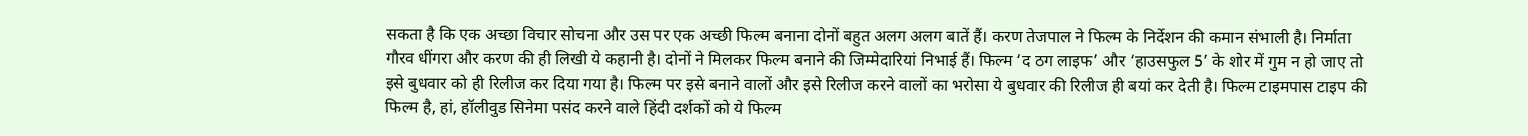सकता है कि एक अच्छा विचार सोचना और उस पर एक अच्छी फिल्म बनाना दोनों बहुत अलग अलग बातें हैं। करण तेजपाल ने फिल्म के निर्देशन की कमान संभाली है। निर्माता गौरव धींगरा और करण की ही लिखी ये कहानी है। दोनों ने मिलकर फिल्म बनाने की जिम्मेदारियां निभाई हैं। फिल्म ‘द ठग लाइफ’ और ‘हाउसफुल 5’ के शोर में गुम न हो जाए तो इसे बुधवार को ही रिलीज कर दिया गया है। फिल्म पर इसे बनाने वालों और इसे रिलीज करने वालों का भरोसा ये बुधवार की रिलीज ही बयां कर देती है। फिल्म टाइमपास टाइप की फिल्म है, हां, हॉलीवुड सिनेमा पसंद करने वाले हिंदी दर्शकों को ये फिल्म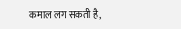कमाल लग सकती है,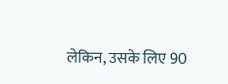लेकिन, उसके लिए 90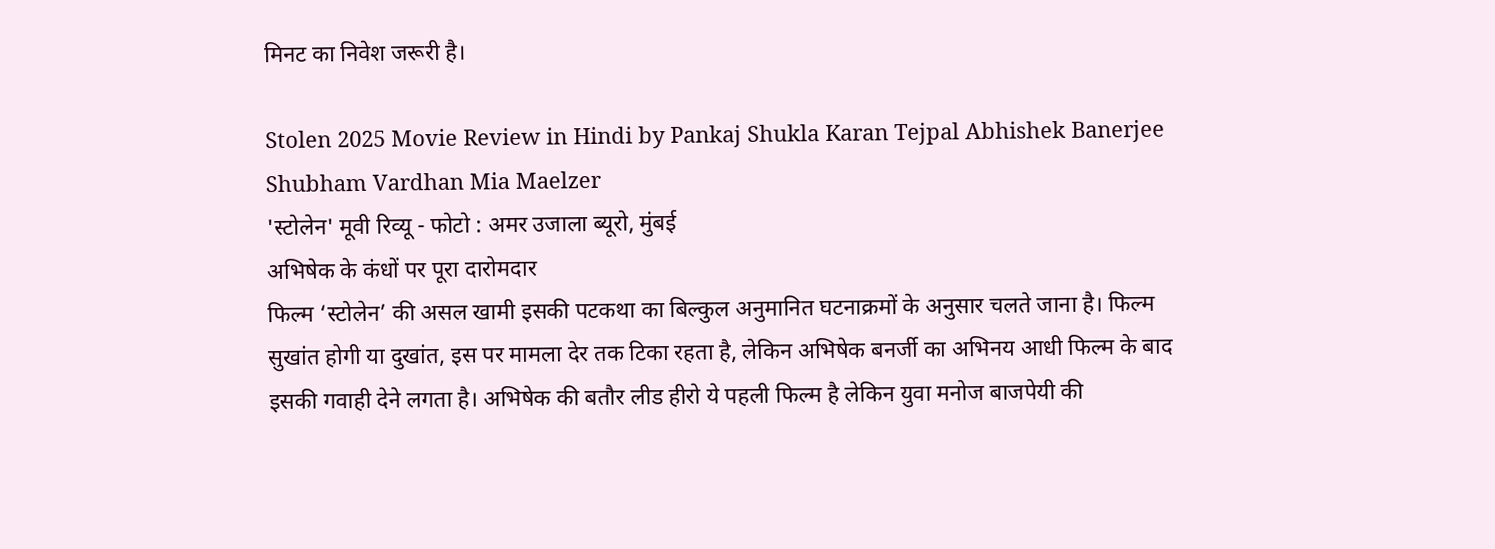मिनट का निवेश जरूरी है।

Stolen 2025 Movie Review in Hindi by Pankaj Shukla Karan Tejpal Abhishek Banerjee Shubham Vardhan Mia Maelzer
'स्टोलेन' मूवी रिव्यू - फोटो : अमर उजाला ब्यूरो, मुंबई
अभिषेक के कंधों पर पूरा दारोमदार
फिल्म ‘स्टोलेन’ की असल खामी इसकी पटकथा का बिल्कुल अनुमानित घटनाक्रमों के अनुसार चलते जाना है। फिल्म सुखांत होगी या दुखांत, इस पर मामला देर तक टिका रहता है, लेकिन अभिषेक बनर्जी का अभिनय आधी फिल्म के बाद इसकी गवाही देने लगता है। अभिषेक की बतौर लीड हीरो ये पहली फिल्म है लेकिन युवा मनोज बाजपेयी की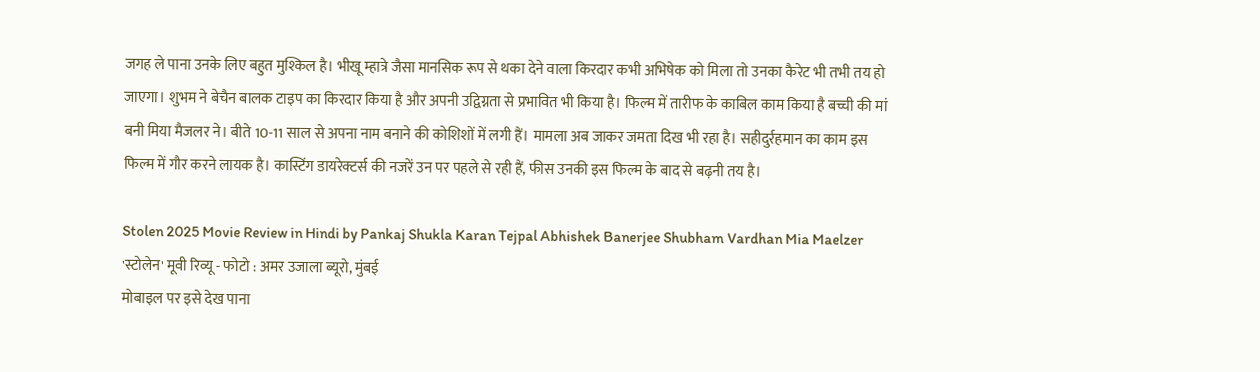जगह ले पाना उनके लिए बहुत मुश्किल है। भीखू म्हात्रे जैसा मानसिक रूप से थका देने वाला किरदार कभी अभिषेक को मिला तो उनका कैरेट भी तभी तय हो जाएगा। शुभम ने बेचैन बालक टाइप का किरदार किया है और अपनी उद्विग्नता से प्रभावित भी किया है। फिल्म में तारीफ के काबिल काम किया है बच्ची की मां बनी मिया मैजलर ने। बीते 10-11 साल से अपना नाम बनाने की कोशिशों में लगी हैं। मामला अब जाकर जमता दिख भी रहा है। सहीदुर्रहमान का काम इस फिल्म में गौर करने लायक है। कास्टिंग डायरेक्टर्स की नजरें उन पर पहले से रही हैं, फीस उनकी इस फिल्म के बाद से बढ़नी तय है।

Stolen 2025 Movie Review in Hindi by Pankaj Shukla Karan Tejpal Abhishek Banerjee Shubham Vardhan Mia Maelzer
'स्टोलेन' मूवी रिव्यू - फोटो : अमर उजाला ब्यूरो, मुंबई
मोबाइल पर इसे देख पाना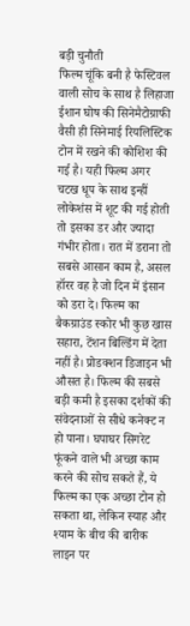बड़ी चुनौती
फिल्म चूंकि बनी है फेस्टिवल वाली सोच के साथ है लिहाजा ईशान घोष की सिनेमैटोग्राफी वैसी ही सिनेमाई रियलिस्टिक टोन में रखने की कोशिश की गई है। यही फिल्म अगर चटख धूप के साथ इन्हीं लोकेशंस में शूट की गई होती तो इसका डर और ज्यादा गंभीर होता। रात में डराना तो सबसे आसान काम है, असल हॉरर वह है जो दिन में इंसान को डरा दे। फिल्म का बैकग्राउंड स्कोर भी कुछ खास सहारा, टेंशन बिल्डिंग में देता नहीं है। प्रोडक्शन डिजाइन भी औसत है। फिल्म की सबसे बड़ी कमी है इसका दर्शकों की संवेदनाओं से सीधे कनेक्ट न हो पाना। घपाघर सिगरेट फूंकने वाले भी अच्छा काम करने की सोच सकते हैं, ये फिल्म का एक अच्छा टोन हो सकता था, लेकिन स्याह और श्याम के बीच की बारीक लाइन पर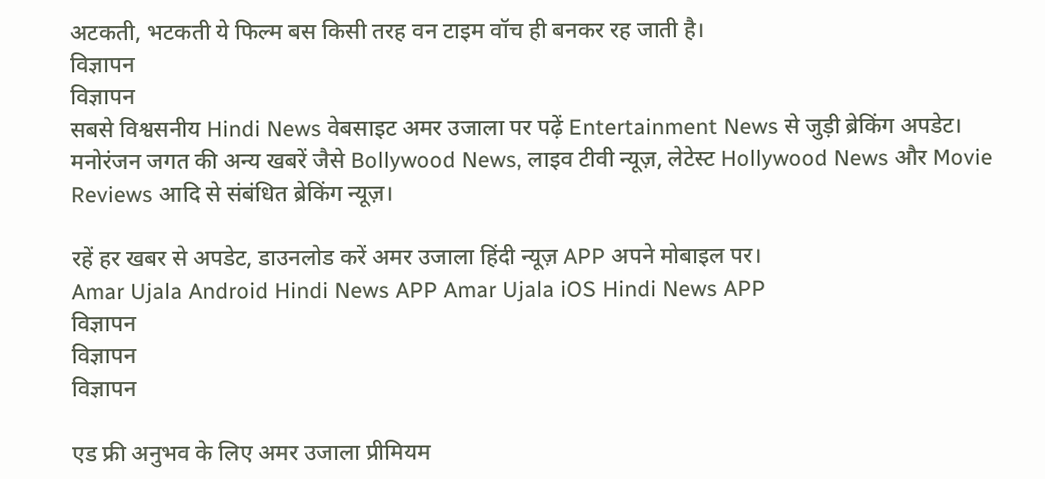अटकती, भटकती ये फिल्म बस किसी तरह वन टाइम वॉच ही बनकर रह जाती है।
विज्ञापन
विज्ञापन
सबसे विश्वसनीय Hindi News वेबसाइट अमर उजाला पर पढ़ें Entertainment News से जुड़ी ब्रेकिंग अपडेट। मनोरंजन जगत की अन्य खबरें जैसे Bollywood News, लाइव टीवी न्यूज़, लेटेस्ट Hollywood News और Movie Reviews आदि से संबंधित ब्रेकिंग न्यूज़।

रहें हर खबर से अपडेट, डाउनलोड करें अमर उजाला हिंदी न्यूज़ APP अपने मोबाइल पर।
Amar Ujala Android Hindi News APP Amar Ujala iOS Hindi News APP
विज्ञापन
विज्ञापन
विज्ञापन

एड फ्री अनुभव के लिए अमर उजाला प्रीमियम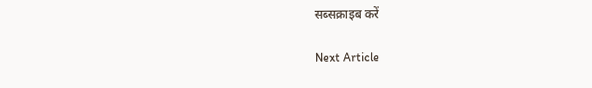सब्सक्राइब करें

Next Article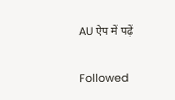AU ऐप में पढ़ें

Followed